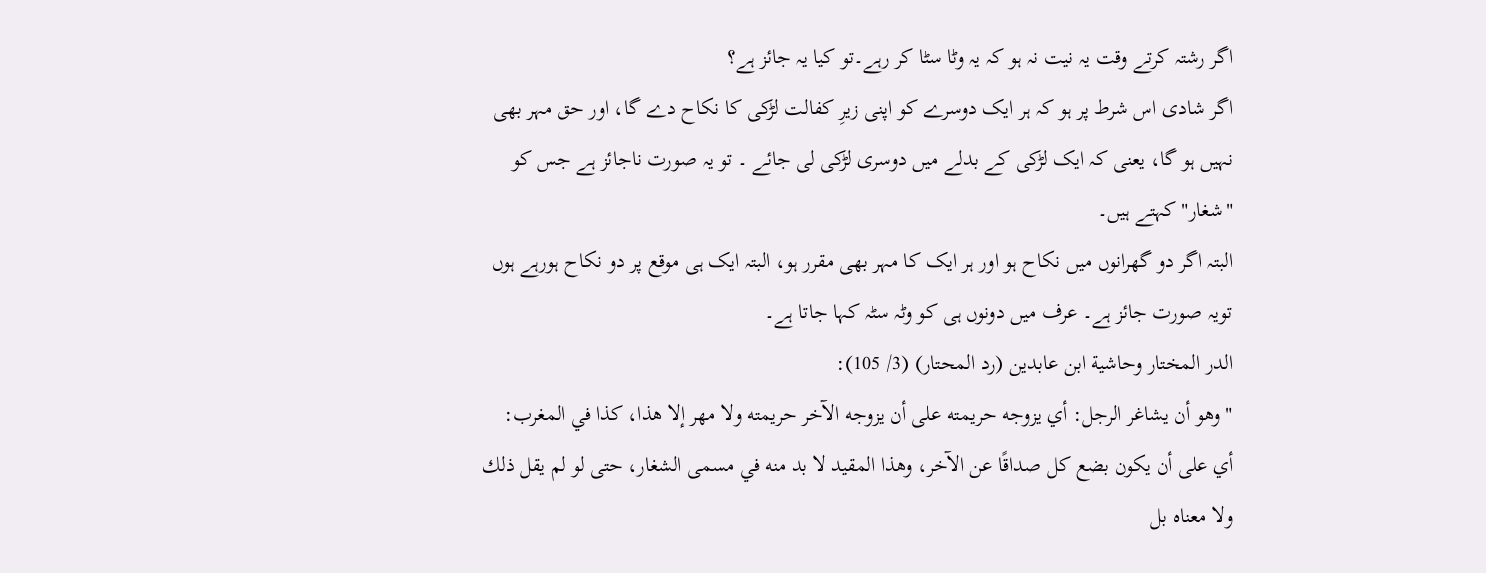اگر رشتہ کرتے وقت یہ نیت نہ ہو کہ یہ وٹا سٹا کر رہے۔تو کیا یہ جائز ہے؟
اگر شادی اس شرط پر ہو کہ ہر ایک دوسرے کو اپنی زیرِ کفالت لڑکی کا نکاح دے گا، اور حق مہر بھی نہیں ہو گا، یعنی کہ ایک لڑکی کے بدلے میں دوسری لڑکی لی جائے ۔ تو یہ صورت ناجائز ہے جس کو "شغار" کہتے ہیں۔
البتہ اگر دو گھرانوں میں نکاح ہو اور ہر ایک کا مہر بھی مقرر ہو، البتہ ایک ہی موقع پر دو نکاح ہورہے ہوں تویہ صورت جائز ہے۔ عرف میں دونوں ہی کو وٹہ سٹہ کہا جاتا ہے۔
الدر المختار وحاشية ابن عابدين (رد المحتار) (3/ 105):
"وهو أن يشاغر الرجل: أي يزوجه حريمته على أن يزوجه الآخر حريمته ولا مهر إلا هذا، كذا في المغرب: أي على أن يكون بضع كل صداقًا عن الآخر، وهذا المقيد لا بد منه في مسمى الشغار، حتى لو لم يقل ذلك ولا معناه بل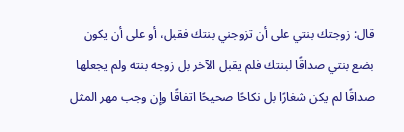قال: زوجتك بنتي على أن تزوجني بنتك فقبل، أو على أن يكون بضع بنتي صداقًا لبنتك فلم يقبل الآخر بل زوجه بنته ولم يجعلها صداقًا لم يكن شغارًا بل نكاحًا صحيحًا اتفاقًا وإن وجب مهر المثل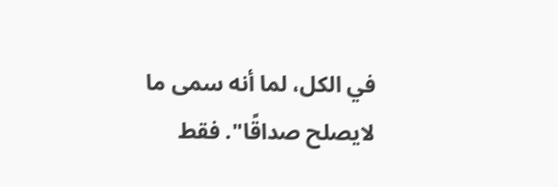في الكل، لما أنه سمى ما لايصلح صداقًا". فقط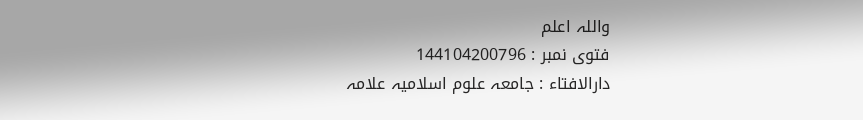واللہ اعلم
فتوی نمبر : 144104200796
دارالافتاء : جامعہ علوم اسلامیہ علامہ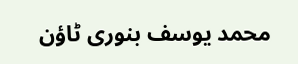محمد یوسف بنوری ٹاؤن